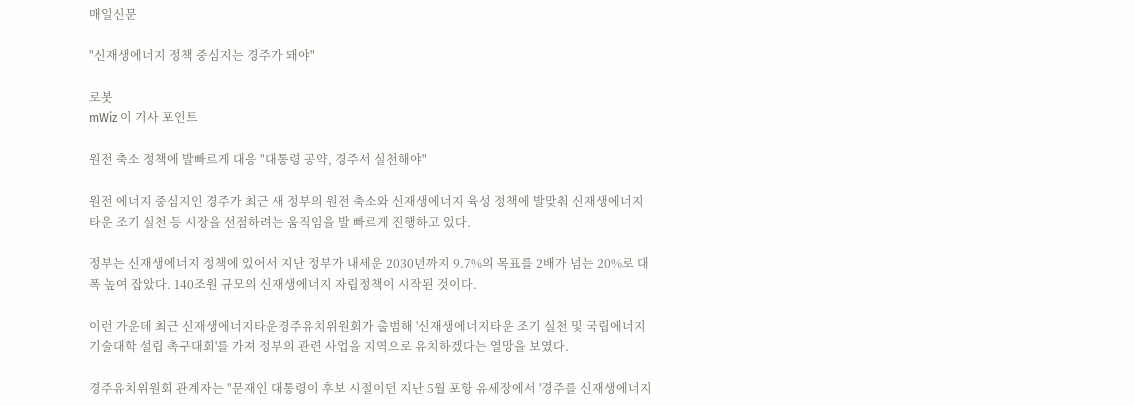매일신문

"신재생에너지 정책 중심지는 경주가 돼야"

로봇
mWiz 이 기사 포인트

원전 축소 정책에 발빠르게 대응 "대통령 공약, 경주서 실천해야"

원전 에너지 중심지인 경주가 최근 새 정부의 원전 축소와 신재생에너지 육성 정책에 발맞춰 신재생에너지타운 조기 실천 등 시장을 선점하려는 움직임을 발 빠르게 진행하고 있다.

정부는 신재생에너지 정책에 있어서 지난 정부가 내세운 2030년까지 9.7%의 목표를 2배가 넘는 20%로 대폭 높여 잡았다. 140조원 규모의 신재생에너지 자립정책이 시작된 것이다.

이런 가운데 최근 신재생에너지타운경주유치위원회가 출범해 '신재생에너지타운 조기 실천 및 국립에너지기술대학 설립 촉구대회'를 가져 정부의 관련 사업을 지역으로 유치하겠다는 열망을 보였다.

경주유치위원회 관계자는 "문재인 대통령이 후보 시절이던 지난 5월 포항 유세장에서 '경주를 신재생에너지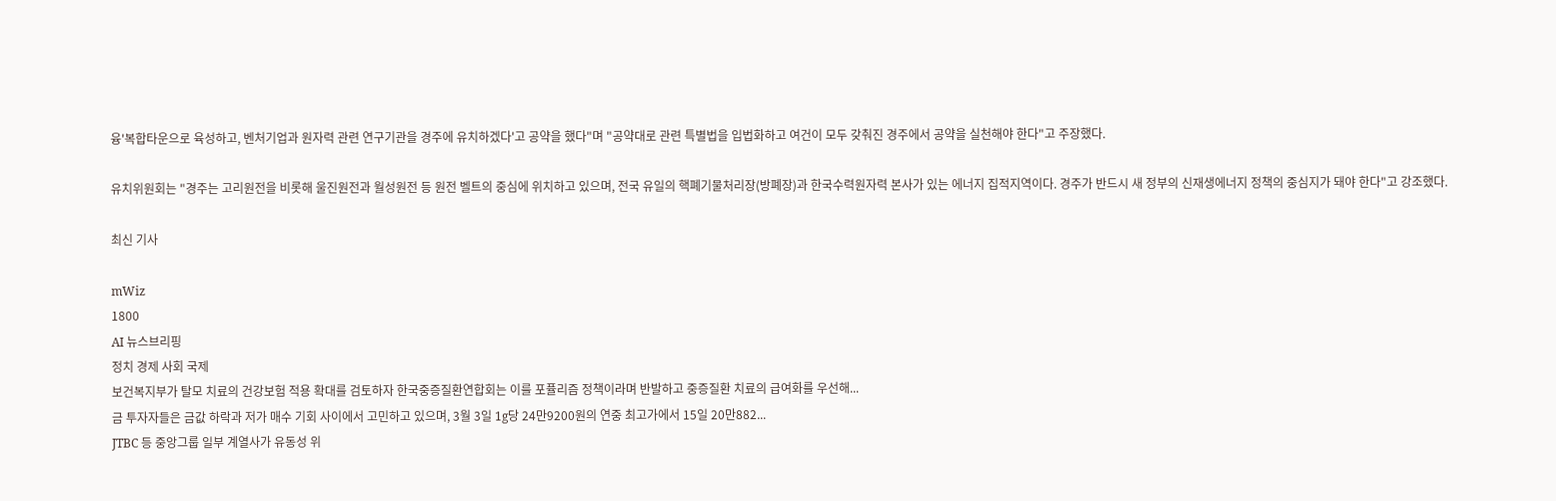융'복합타운으로 육성하고, 벤처기업과 원자력 관련 연구기관을 경주에 유치하겠다'고 공약을 했다"며 "공약대로 관련 특별법을 입법화하고 여건이 모두 갖춰진 경주에서 공약을 실천해야 한다"고 주장했다.

유치위원회는 "경주는 고리원전을 비롯해 울진원전과 월성원전 등 원전 벨트의 중심에 위치하고 있으며, 전국 유일의 핵폐기물처리장(방폐장)과 한국수력원자력 본사가 있는 에너지 집적지역이다. 경주가 반드시 새 정부의 신재생에너지 정책의 중심지가 돼야 한다"고 강조했다.

최신 기사

mWiz
1800
AI 뉴스브리핑
정치 경제 사회 국제
보건복지부가 탈모 치료의 건강보험 적용 확대를 검토하자 한국중증질환연합회는 이를 포퓰리즘 정책이라며 반발하고 중증질환 치료의 급여화를 우선해...
금 투자자들은 금값 하락과 저가 매수 기회 사이에서 고민하고 있으며, 3월 3일 1g당 24만9200원의 연중 최고가에서 15일 20만882...
JTBC 등 중앙그룹 일부 계열사가 유동성 위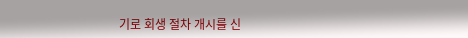기로 회생 절차 개시를 신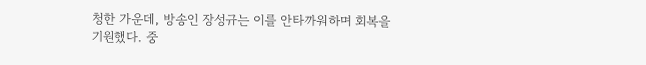청한 가운데, 방송인 장성규는 이를 안타까워하며 회복을 기원했다. 중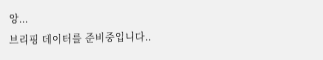앙...
브리핑 데이터를 준비중입니다..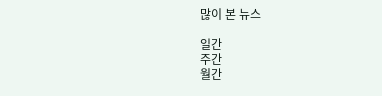많이 본 뉴스

일간
주간
월간